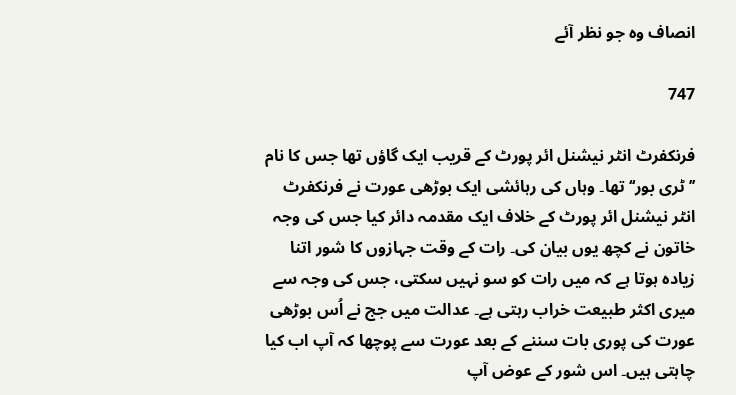انصاف وہ جو نظر آئے

747

فرنکفرٹ انٹر نیشنل ائر پورٹ کے قریب ایک گاؤں تھا جس کا نام ’’ٹری بور‘‘ تھا۔ وہاں کی رہائشی ایک بوڑھی عورت نے فرنکفرٹ انٹر نیشنل ائر پورٹ کے خلاف ایک مقدمہ دائر کیا جس کی وجہ خاتون نے کچھ یوں بیان کی۔ رات کے وقت جہازوں کا شور اتنا زیادہ ہوتا ہے کہ میں رات کو سو نہیں سکتی، جس کی وجہ سے میری اکثر طبیعت خراب رہتی ہے۔ عدالت میں جج نے اُس بوڑھی عورت کی پوری بات سننے کے بعد عورت سے پوچھا کہ آپ اب کیا چاہتی ہیں۔ اس شور کے عوض آپ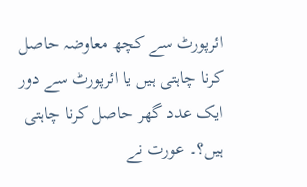ائرپورٹ سے کچھ معاوضہ حاصل کرنا چاہتی ہیں یا ائرپورٹ سے دور ایک عدد گھر حاصل کرنا چاہتی ہیں؟۔ عورت نے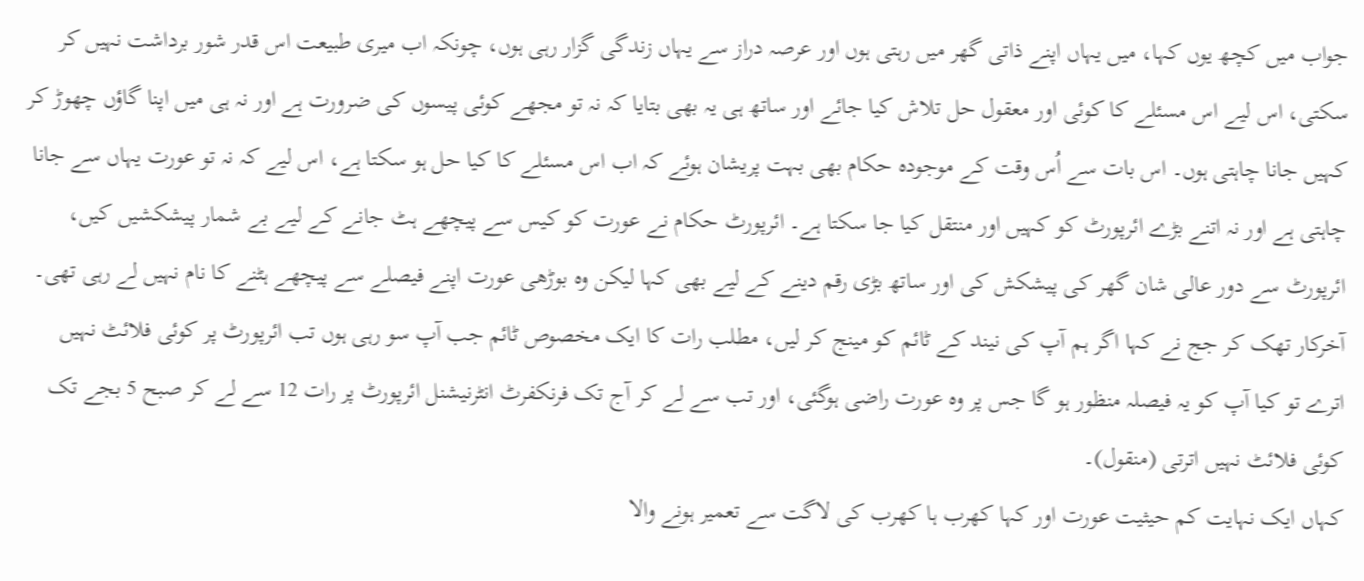جواب میں کچھ یوں کہا، میں یہاں اپنے ذاتی گھر میں رہتی ہوں اور عرصہ دراز سے یہاں زندگی گزار رہی ہوں، چونکہ اب میری طبیعت اس قدر شور برداشت نہیں کر سکتی، اس لیے اس مسئلے کا کوئی اور معقول حل تلاش کیا جائے اور ساتھ ہی یہ بھی بتایا کہ نہ تو مجھے کوئی پیسوں کی ضرورت ہے اور نہ ہی میں اپنا گاؤں چھوڑ کر کہیں جانا چاہتی ہوں۔ اس بات سے اُس وقت کے موجودہ حکام بھی بہت پریشان ہوئے کہ اب اس مسئلے کا کیا حل ہو سکتا ہے، اس لیے کہ نہ تو عورت یہاں سے جانا چاہتی ہے اور نہ اتنے بڑے ائرپورٹ کو کہیں اور منتقل کیا جا سکتا ہے۔ ائرپورٹ حکام نے عورت کو کیس سے پیچھے ہٹ جانے کے لیے بے شمار پیشکشیں کیں، ائرپورٹ سے دور عالی شان گھر کی پیشکش کی اور ساتھ بڑی رقم دینے کے لیے بھی کہا لیکن وہ بوڑھی عورت اپنے فیصلے سے پیچھے ہٹنے کا نام نہیں لے رہی تھی۔ آخرکار تھک کر جج نے کہا اگر ہم آپ کی نیند کے ٹائم کو مینج کر لیں، مطلب رات کا ایک مخصوص ٹائم جب آپ سو رہی ہوں تب ائرپورٹ پر کوئی فلائٹ نہیں اترے تو کیا آپ کو یہ فیصلہ منظور ہو گا جس پر وہ عورت راضی ہوگئی، اور تب سے لے کر آج تک فرنکفرٹ انٹرنیشنل ائرپورٹ پر رات 12 سے لے کر صبح 5 بجے تک کوئی فلائٹ نہیں اترتی (منقول)۔
کہاں ایک نہایت کم حیثیت عورت اور کہا کھرب ہا کھرب کی لاگت سے تعمیر ہونے والا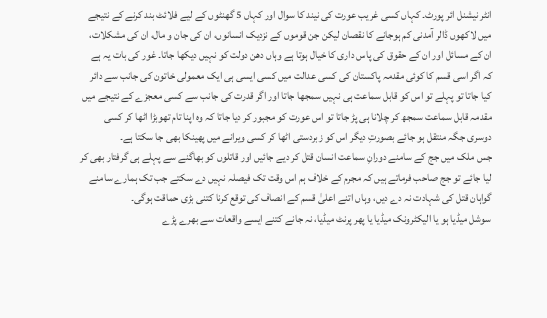انٹر نیشنل ائر پورٹ۔ کہاں کسی غریب عورت کی نیند کا سوال اور کہاں 5 گھنٹوں کے لیے فلائٹ بند کرنے کے نتیجے میں لاکھوں ڈالر آمدنی کم ہوجانے کا نقصان لیکن جن قوموں کے نزدیک انسانوں، ان کی جان و مال، ان کی مشکلات، ان کے مسائل اور ان کے حقوق کی پاس داری کا خیال ہوتا ہے وہاں دھن دولت کو نہیں دیکھا جاتا۔ غور کی بات یہ ہے کہ اگر اسی قسم کا کوئی مقدمہ پاکستان کی کسی عدالت میں کسی ایسی ہی ایک معمولی خاتون کی جانب سے دائر کیا جاتا تو پہلے تو اس کو قابل سماعت ہی نہیں سمجھا جاتا اور اگر قدرت کی جانب سے کسی معجزے کے نتیجے میں مقدمہ قابل سماعت سمجھ کر چلانا ہی پڑ جاتا تو اس عورت کو مجبور کر دیا جاتا کہ وہ اپنا تام تھوبڑا اٹھا کر کسی دوسری جگہ منتقل ہو جائے بصورتِ دیگر اس کو زبردستی اٹھا کر کسی ویرانے میں پھینکا بھی جا سکتا ہے۔
جس ملک میں جج کے سامنے دورانِ سماعت انسان قتل کر دیے جائیں اور قاتلوں کو بھاگنے سے پہلے ہی گرفتار بھی کر لیا جائے تو جج صاحب فرماتے ہیں کہ مجرم کے خلاف ہم اس وقت تک فیصلہ نہیں دے سکتے جب تک ہمارے سامنے گواہان قتل کی شہادت نہ دے دیں، وہاں اتنے اعلیٰ قسم کے انصاف کی توقع کرنا کتنی بڑی حماقت ہوگی۔
سوشل میڈیا ہو یا الیکٹرونک میڈیا یا پھر پرنٹ میڈیا، نہ جانے کتنے ایسے واقعات سے بھرے پڑے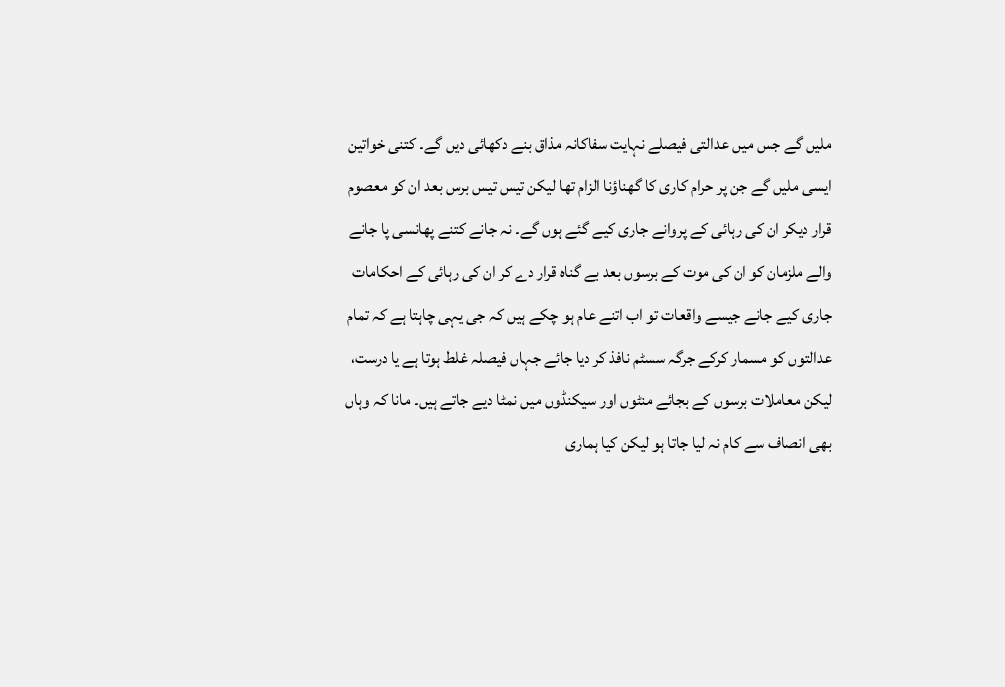ملیں گے جس میں عدالتی فیصلے نہایت سفاکانہ مذاق بنے دکھائی دیں گے۔ کتنی خواتین ایسی ملیں گے جن پر حرام کاری کا گھناؤنا الزام تھا لیکن تیس تیس برس بعد ان کو معصوم قرار دیکر ان کی رہائی کے پروانے جاری کیے گئے ہوں گے۔ نہ جانے کتنے پھانسی پا جانے والے ملزمان کو ان کی موت کے برسوں بعد بے گناہ قرار دے کر ان کی رہائی کے احکامات جاری کیے جانے جیسے واقعات تو اب اتنے عام ہو چکے ہیں کہ جی یہی چاہتا ہے کہ تمام عدالتوں کو مسمار کرکے جرگہ سسٹم نافذ کر دیا جائے جہاں فیصلہ غلط ہوتا ہے یا درست، لیکن معاملات برسوں کے بجائے منٹوں اور سیکنڈوں میں نمٹا دیے جاتے ہیں۔ مانا کہ وہاں بھی انصاف سے کام نہ لیا جاتا ہو لیکن کیا ہماری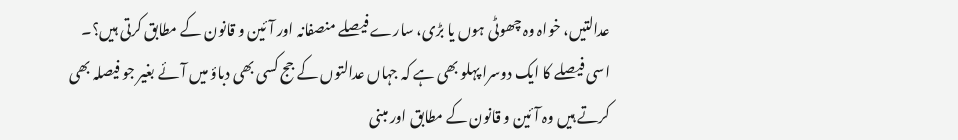عدالتیں، خواہ وہ چھوٹی ہوں یا بڑی، سارے فیصلے منصفانہ اور آئین و قانون کے مطابق کرتی ہیں؟۔
اسی فیصلے کا ایک دوسرا پہلو بھی ہے کہ جہاں عدالتوں کے جج کسی بھی دباؤ میں آئے بغیر جو فیصلہ بھی کرتے ہیں وہ آئین و قانون کے مطابق اور مبنی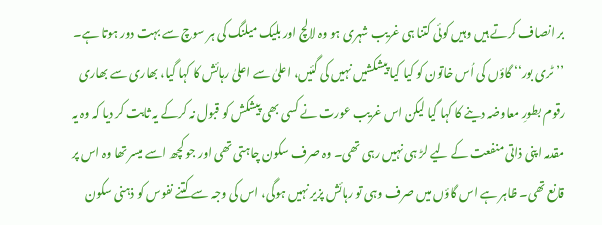بر انصاف کرتے ہیں وہیں کوئی کتنا ہی غریب شہری ہو وہ لالچ اور بلیک میلنگ کی ہر سوچ سے بہت دور ہوتا ہے۔ ’’ٹری بور‘‘ گاؤں کی اُس خاتون کو کیا کیا پیشکشیں نہیں کی گئیں، اعلیٰ سے اعلیٰ رہائش کا کہا گیا، بھاری سے بھاری رقوم بطورِ معاوضہ دینے کا کہا گیا لیکن اس غریب عورت نے کسی بھی پیشکش کو قبول نہ کرکے یہ ثابت کر دیا کہ وہ یہ مقدمہ اپنی ذاتی منفعت کے لیے لڑ ہی نہیں رہی تھی۔ وہ صرف سکون چاہتی تھی اور جو کچھ اسے میسر تھا وہ اس پر قانع تھی۔ ظاہر ہے اس گاؤں میں صرف وہی تو رہائش پزیر نہیں ہوگی، اس کی وجہ سے کتنے نفوس کو ذہنی سکون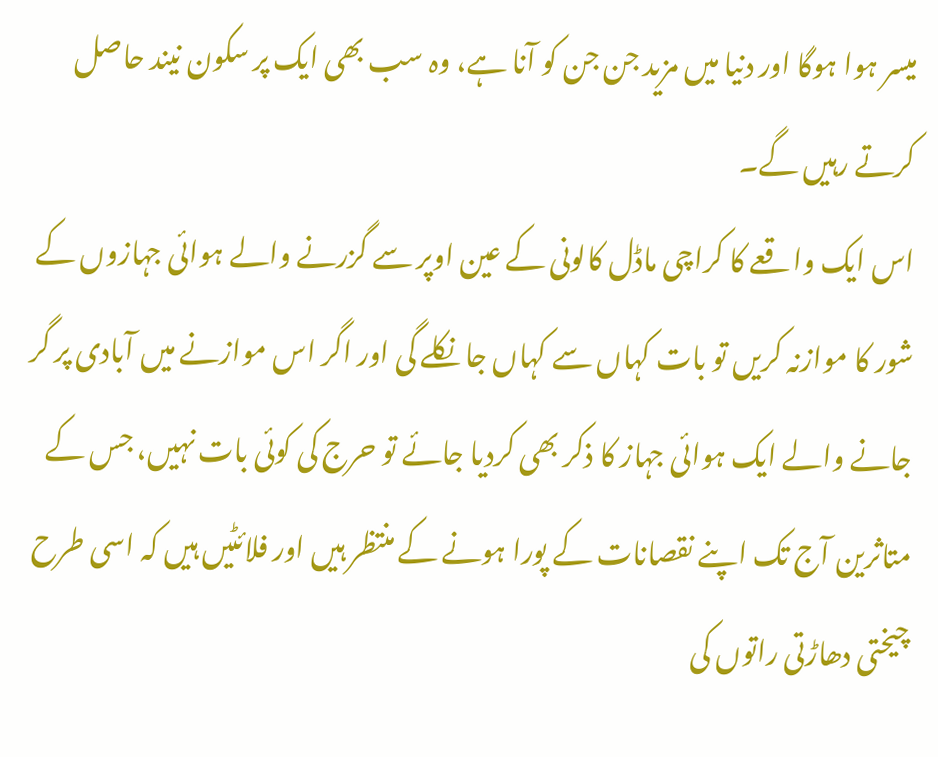میسر ہوا ہوگا اور دنیا میں مزید جن جن کو آنا ہے، وہ سب بھی ایک پر سکون نیند حاصل کرتے رہیں گے۔
اس ایک واقعے کا کراچی ماڈل کالونی کے عین اوپر سے گزرنے والے ہوائی جہازوں کے شور کا موازنہ کریں تو بات کہاں سے کہاں جا نکلے گی اور اگر اس موازنے میں آبادی پر گر جانے والے ایک ہوائی جہاز کا ذکر بھی کردیا جائے تو حرج کی کوئی بات نہیں، جس کے متاثرین آج تک اپنے نقصانات کے پورا ہونے کے منتظر ہیں اور فلائٹیں ہیں کہ اسی طرح چیختی دھاڑتی راتوں کی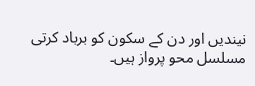نیندیں اور دن کے سکون کو برباد کرتی مسلسل محو پرواز ہیں۔